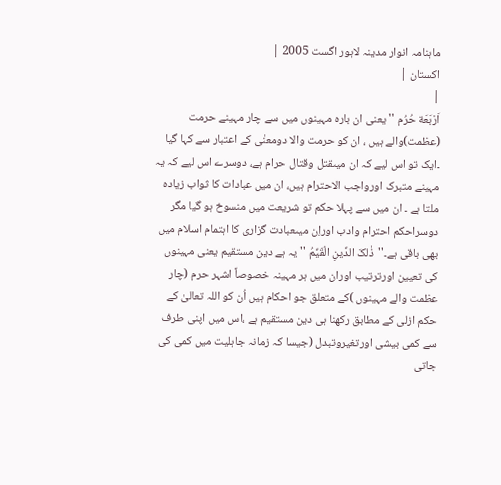ماہنامہ انوار مدینہ لاہور اگست 2005 |
اكستان |
|
اَرْبَعَة حُرُم '' یعنی ان بارہ مہینوں میں سے چار مہینے حرمت (عظمت)والے ہیں ، ان کو حرمت والا دومعنٰی کے اعتبار سے کہا گیا ۔ایک تو اس لیے کہ ان میںقتل وقتال حرام ہے، دوسرے اس لیے کہ یہ مہینے متبرک اورواجب الاحترام ہیں، ان میں عبادات کا ثواب زیادہ ملتا ہے ۔ ان میں سے پہلا حکم تو شریعت میں منسوخ ہو گیا مگر دوسراحکم احترام وادب اوراِن میںعبادت گزاری کا اہتمام اسلام میں بھی باقی ہے۔''ذٰلکَ الدِّینِ الْقَیِّمُ '' یہ ہے دین مستقیم یعنی مہینوں کی تعیین اورترتیب اوران میں ہر مہینہ خصوصاً اشہر حرم (چار عظمت والے مہینوں )کے متعلق جو احکام ہیں اُن کو اللہ تعالیٰ کے حکم ازلی کے مطابق رکھنا ہی دین مستقیم ہے ،اس میں اپنی طرف سے کمی بیشی اورتغیروتبدل (جیسا کہ زمانہ جاہلیت میں کمی کی جاتی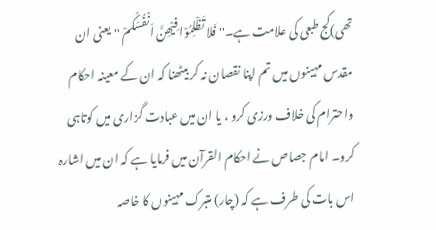تھی)کج طبعی کی علامت ہے۔'' فَلا تَظْلِمُوْا فِیْھِنَّ اَنْفُسَکُمْ '' یعنی ان مقدس مہینوں میں تم اپنا نقصان نہ کر بیٹھنا کہ ان کے معینہ احکام واحترام کی خلاف ورزی کرو ، یا ان میں عبادت گزاری میں کوتاہی کرو۔ امام جصاص نے احکام القرآن میں فرمایا ہے کہ ان میں اشارہ اس بات کی طرف ہے کہ (چار) متبرک مہینوں کا خاصہ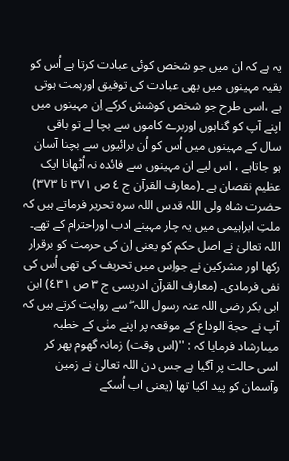یہ ہے کہ ان میں جو شخص کوئی عبادت کرتا ہے اُس کو بقیہ مہینوں میں بھی عبادت کی توفیق اورہمت ہوتی ہے ،اسی طرح جو شخص کوشش کرکے اِن مہینوں میں اپنے آپ کو گناہوں اوربرے کاموں سے بچا لے تو باقی سال کے مہینوں میں اُس کو اُن برائیوں سے بچنا آسان ہو جاتاہے ، اس لیے ان مہینوں سے فائدہ نہ اُٹھانا ایک عظیم نقصان ہے ۔(معارف القرآن ج ٤ ص ٣٧١ تا ٣٧٣) حضرت شاہ ولی اللہ قدس اللہ سرہ تحریر فرماتے ہیں کہ ملتِ ابراہیمی میں یہ چار مہینے ادب اوراحترام کے تھے۔ اللہ تعالیٰ نے اصل حکم کو یعنی اِن کی حرمت کو برقرار رکھا اور مشرکین نے جواِس میں تحریف کی تھی اُس کی نفی فرمادی۔ (معارف القرآن ادریسی ج ٣ ص ٤٣١) ابن ابی بکر رضی اللہ عنہ رسول اللہ ۖ سے روایت کرتے ہیں کہ آپ نے حجة الوداع کے موقعہ پر اپنے منٰی کے خطبہ میںارشاد فرمایا کہ : ''(اس وقت) زمانہ گھوم پھر کر اسی حالت پر آگیا ہے جس دن اللہ تعالیٰ نے زمین وآسمان کو پید اکیا تھا (یعنی اب اُسکے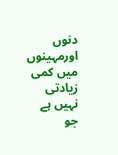دنوں اورمہینوں میں کمی زیادتی نہیں ہے جو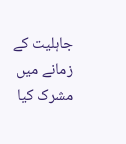جاہلیت کے زمانے میں مشرک کیا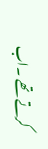کرتے تھے ۔اب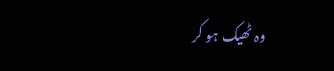وہ ٹھیک ہو کر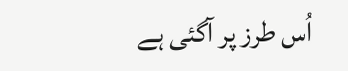اُس طرز پر آگئی ہے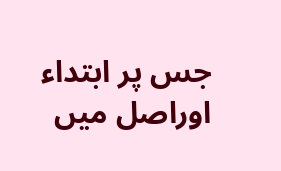جس پر ابتداء اوراصل میں